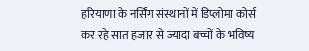हरियाणा के नर्सिंग संस्थानों में डिप्लोमा कोर्स कर रहे सात हजार से ज्यादा बच्चों के भविष्य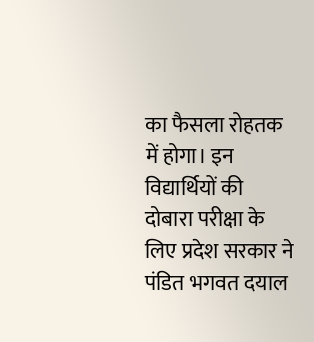का फैसला रोहतक में होगा। इन विद्यार्थियों की दोबारा परीक्षा के लिए प्रदेश सरकार ने पंडित भगवत दयाल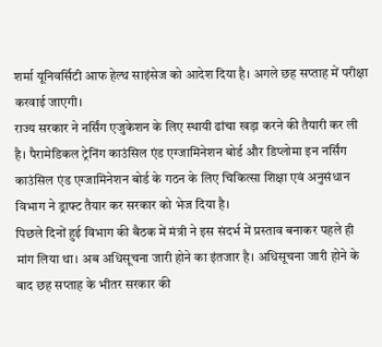शर्मा यूनिवर्सिटी आफ हेल्थ साइंसेज को आदेश दिया है। अगले छह सप्ताह में परीक्षा करवाई जाएगी।
राज्य सरकार ने नर्सिंग एजुकेशन के लिए स्थायी ढांचा खड़ा करने की तैयारी कर ली है। पैरामेडिकल ट्रेनिंग काउंसिल एंड एग्जामिनेशन बोर्ड और डिप्लोमा इन नर्सिंग काउंसिल एंड एग्जामिनेशन बोर्ड के गठन के लिए चिकित्सा शिक्षा एवं अनुसंधान विभाग ने ड्राफ्ट तैयार कर सरकार को भेज दिया है।
पिछले दिनों हुई विभाग की बैठक में मंत्री ने इस संदर्भ में प्रस्ताव बनाकर पहले ही मांग लिया था। अब अधिसूचना जारी होने का इंतजार है। अधिसूचना जारी होने के बाद छह सप्ताह के भीतर सरकार की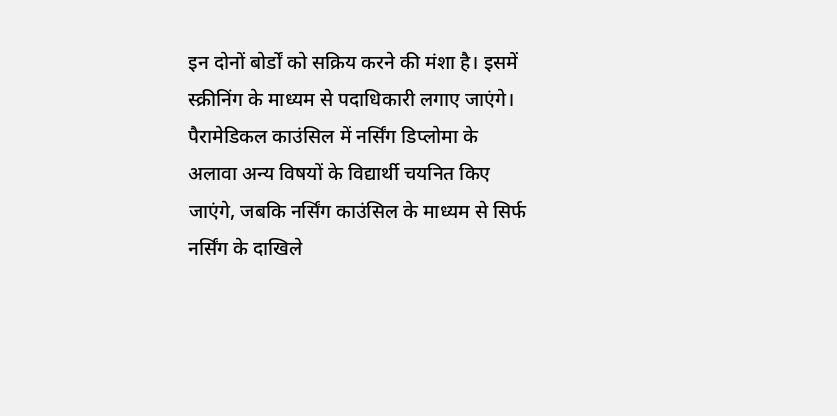इन दोनों बोर्डों को सक्रिय करने की मंशा है। इसमें स्क्रीनिंग के माध्यम से पदाधिकारी लगाए जाएंगे।
पैरामेडिकल काउंसिल में नर्सिंग डिप्लोमा के अलावा अन्य विषयों के विद्यार्थी चयनित किए जाएंगे, जबकि नर्सिंग काउंसिल के माध्यम से सिर्फ नर्सिंग के दाखिले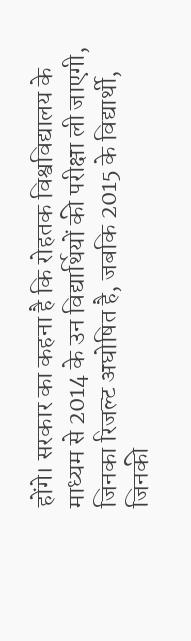होंगे। सरकार का कहना है कि रोहतक विश्वविद्यालय के माध्यम से 2014 के उन विद्यार्थियों की परीक्षा ली जाएगी, जिनका रिजल्ट अघोषित है, जबकि 2015 के विद्यार्थी, जिनकी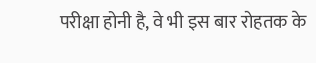परीक्षा होनी है, वे भी इस बार रोहतक के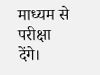माध्यम से परीक्षा देंगे।